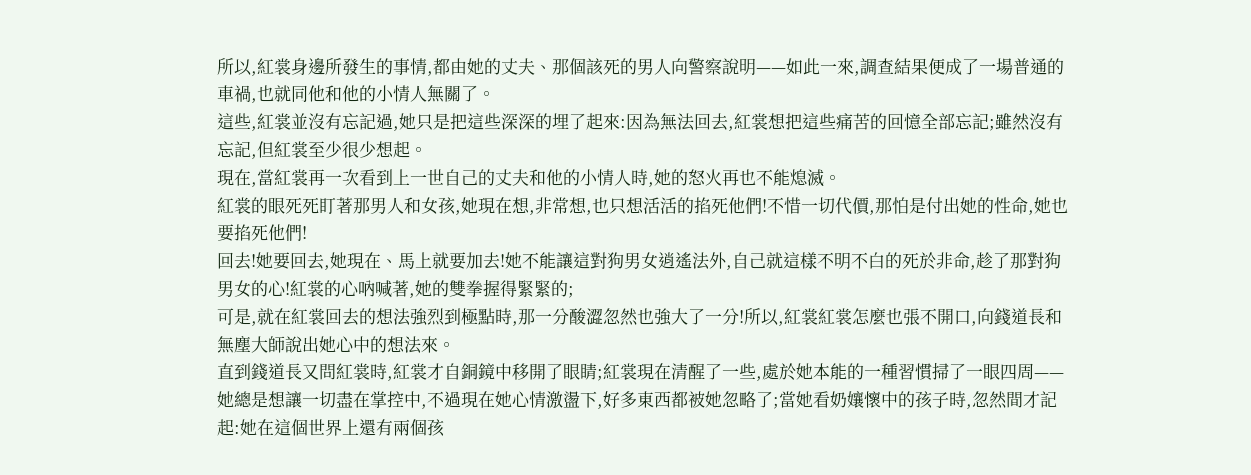所以,紅裳身邊所發生的事情,都由她的丈夫、那個該死的男人向警察說明——如此一來,調查結果便成了一場普通的車禍,也就同他和他的小情人無關了。
這些,紅裳並沒有忘記過,她只是把這些深深的埋了起來:因為無法回去,紅裳想把這些痛苦的回憶全部忘記;雖然沒有忘記,但紅裳至少很少想起。
現在,當紅裳再一次看到上一世自己的丈夫和他的小情人時,她的怒火再也不能熄滅。
紅裳的眼死死盯著那男人和女孩,她現在想,非常想,也只想活活的掐死他們!不惜一切代價,那怕是付出她的性命,她也要掐死他們!
回去!她要回去,她現在、馬上就要加去!她不能讓這對狗男女逍遙法外,自己就這樣不明不白的死於非命,趁了那對狗男女的心!紅裳的心吶喊著,她的雙拳握得緊緊的;
可是,就在紅裳回去的想法強烈到極點時,那一分酸澀忽然也強大了一分!所以,紅裳紅裳怎麼也張不開口,向錢道長和無塵大師說出她心中的想法來。
直到錢道長又問紅裳時,紅裳才自銅鏡中移開了眼睛;紅裳現在清醒了一些,處於她本能的一種習慣掃了一眼四周——她總是想讓一切盡在掌控中,不過現在她心情激盪下,好多東西都被她忽略了;當她看奶孃懷中的孩子時,忽然間才記起:她在這個世界上還有兩個孩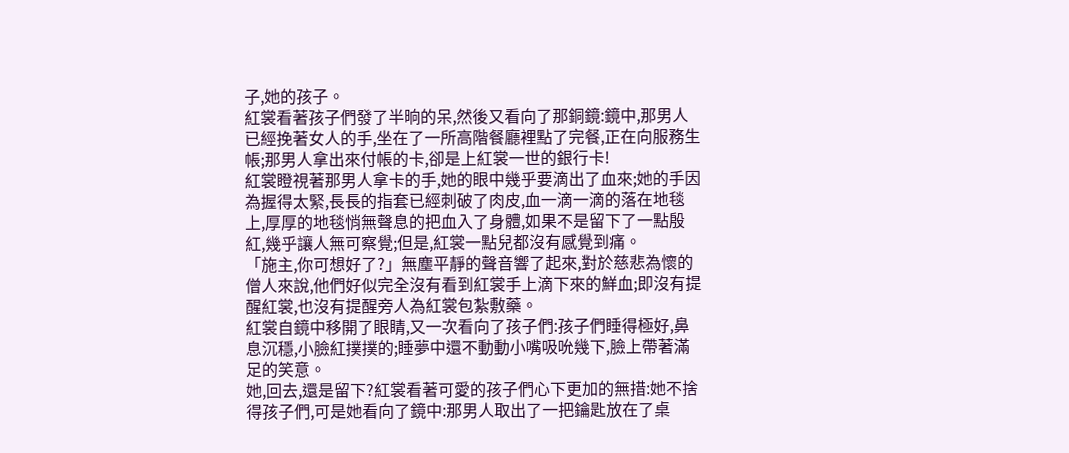子,她的孩子。
紅裳看著孩子們發了半晌的呆,然後又看向了那銅鏡:鏡中,那男人已經挽著女人的手,坐在了一所高階餐廳裡點了完餐,正在向服務生帳;那男人拿出來付帳的卡,卻是上紅裳一世的銀行卡!
紅裳瞪視著那男人拿卡的手,她的眼中幾乎要滴出了血來;她的手因為握得太緊,長長的指套已經刺破了肉皮,血一滴一滴的落在地毯上,厚厚的地毯悄無聲息的把血入了身體,如果不是留下了一點殷紅,幾乎讓人無可察覺;但是,紅裳一點兒都沒有感覺到痛。
「施主,你可想好了?」無塵平靜的聲音響了起來,對於慈悲為懷的僧人來說,他們好似完全沒有看到紅裳手上滴下來的鮮血;即沒有提醒紅裳,也沒有提醒旁人為紅裳包紮敷藥。
紅裳自鏡中移開了眼睛,又一次看向了孩子們:孩子們睡得極好,鼻息沉穩,小臉紅撲撲的;睡夢中還不動動小嘴吸吮幾下,臉上帶著滿足的笑意。
她,回去,還是留下?紅裳看著可愛的孩子們心下更加的無措:她不捨得孩子們,可是她看向了鏡中:那男人取出了一把鑰匙放在了桌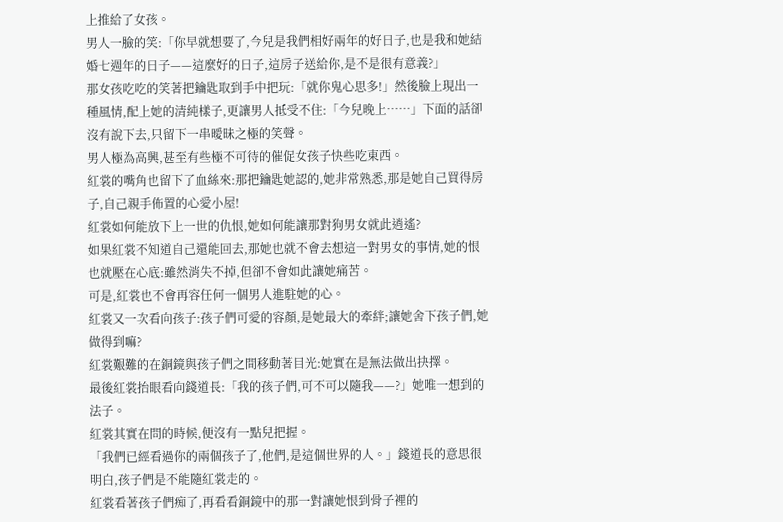上推給了女孩。
男人一臉的笑:「你早就想要了,今兒是我們相好兩年的好日子,也是我和她結婚七週年的日子——這麼好的日子,這房子送給你,是不是很有意義?」
那女孩吃吃的笑著把鑰匙取到手中把玩:「就你鬼心思多!」然後臉上現出一種風情,配上她的清純樣子,更讓男人抵受不住:「今兒晚上……」下面的話卻沒有說下去,只留下一串曖昧之極的笑聲。
男人極為高興,甚至有些極不可待的催促女孩子快些吃東西。
紅裳的嘴角也留下了血絲來:那把鑰匙她認的,她非常熟悉,那是她自己買得房子,自己親手佈置的心愛小屋!
紅裳如何能放下上一世的仇恨,她如何能讓那對狗男女就此逍遙?
如果紅裳不知道自己還能回去,那她也就不會去想這一對男女的事情,她的恨也就壓在心底:雖然消失不掉,但卻不會如此讓她痛苦。
可是,紅裳也不會再容任何一個男人進駐她的心。
紅裳又一次看向孩子:孩子們可愛的容顏,是她最大的牽絆;讓她舍下孩子們,她做得到嘛?
紅裳艱難的在銅鏡與孩子們之間移動著目光:她實在是無法做出抉擇。
最後紅裳抬眼看向錢道長:「我的孩子們,可不可以隨我——?」她唯一想到的法子。
紅裳其實在問的時候,便沒有一點兒把握。
「我們已經看過你的兩個孩子了,他們,是這個世界的人。」錢道長的意思很明白,孩子們是不能隨紅裳走的。
紅裳看著孩子們痴了,再看看銅鏡中的那一對讓她恨到骨子裡的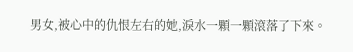男女,被心中的仇恨左右的她,淚水一顆一顆滾落了下來。